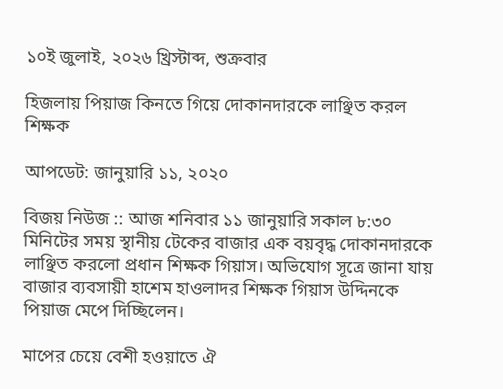১০ই জুলাই, ২০২৬ খ্রিস্টাব্দ, শুক্রবার

হিজলায় পিয়াজ কিনতে গিয়ে দোকানদারকে লাঞ্ছিত করল শিক্ষক

আপডেট: জানুয়ারি ১১, ২০২০

বিজয় নিউজ :: আজ শনিবার ১১ জানুয়ারি সকাল ৮:৩০ মিনিটের সময় স্থানীয় টেকের বাজার এক বয়বৃদ্ধ দোকানদারকে লাঞ্ছিত করলো প্রধান শিক্ষক গিয়াস। অভিযোগ সূত্রে জানা যায় বাজার ব্যবসায়ী হাশেম হাওলাদর শিক্ষক গিয়াস উদ্দিনকে পিয়াজ মেপে দিচ্ছিলেন।

মাপের চেয়ে বেশী হওয়াতে ঐ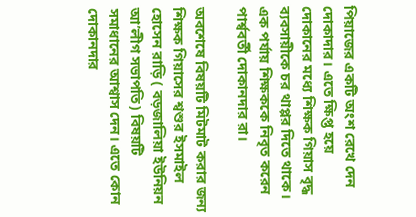পিয়াজের একটি অংশ রেখে দেন দোকাদার। এতে ক্ষিপ্ত হয়ে দোকানের মধ্যে শিক্ষক গিয়াস বৃদ্ধ ব্যবসায়ীকে চর থাপ্পর দিতে থাকে। এক পর্যায় শিক্ষককে নিবৃত করেন পার্শ্ববর্তী দোকানদার রা।

অবশেষে বিষয়টি মিটমাট করার জন্য শিক্ষক গিয়াসের শ্বশুর ইসমাইল হোসেন রাড়ি ( বড়জালিয়া ইউনিয়ন আ’লীগ সভাপতি) বিষয়টি সমাধানের আশ্বাস দেন। এতে কোন দোকানদার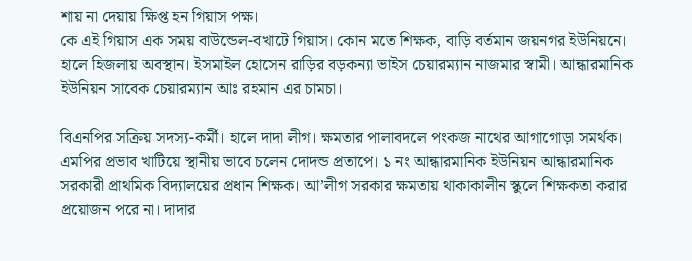শায় না দেয়ায় ক্ষিপ্ত হন গিয়াস পক্ষ।
কে এই গিয়াস এক সময় বাউন্ডেল-বখাটে গিয়াস। কোন মতে শিক্ষক, বাড়ি বর্তমান জয়নগর ইউনিয়নে। হালে হিজলায় অবস্থান। ইসমাইল হোসেন রাড়ির বড়কন্যা ভাইস চেয়ারম্যান নাজমার স্বামী। আন্ধারমানিক ইউনিয়ন সাবেক চেয়ারম্যান আঃ রহমান এর চামচা।

বিএনপির সক্রিয় সদস্য-কর্মী। হালে দাদা লীগ। ক্ষমতার পালাবদলে পংকজ নাথের আগাগোড়া সমর্থক। এমপির প্রভাব খাটিয়ে স্থানীয় ভাবে চলেন দোদন্ড প্রতাপে। ১ নং আন্ধারমানিক ইউনিয়ন আন্ধারমানিক সরকারী প্রাথমিক বিদ্যালয়ের প্রধান শিক্ষক। আ’লীগ সরকার ক্ষমতায় থাকাকালীন স্কুলে শিক্ষকতা করার প্রয়োজন পরে না। দাদার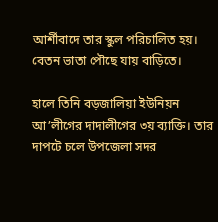আর্শীবাদে তার স্কুল পরিচালিত হয়। বেতন ভাতা পৌছে যায় বাড়িতে।

হালে তিনি বড়জালিয়া ইউনিয়ন আ’লীগের দাদালীগের ৩য় ব্যাক্তি। তার দাপটে চলে উপজেলা সদর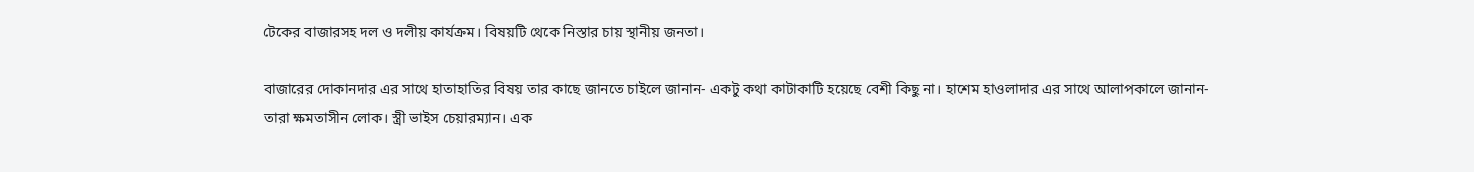টেকের বাজারসহ দল ও দলীয় কার্যক্রম। বিষয়টি থেকে নিস্তার চায় স্থানীয় জনতা।

বাজারের দোকানদার এর সাথে হাতাহাতির বিষয় তার কাছে জানতে চাইলে জানান- একটু কথা কাটাকাটি হয়েছে বেশী কিছু না। হাশেম হাওলাদার এর সাথে আলাপকালে জানান- তারা ক্ষমতাসীন লোক। স্ত্রী ভাইস চেয়ারম্যান। এক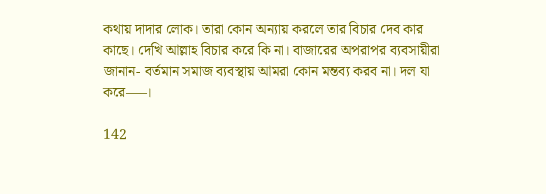কথায় দাদার লোক। তারা কোন অন্যায় করলে তার বিচার দেব কার কাছে। দেখি আল্লাহ বিচার করে কি না। বাজারের অপরাপর ব্যবসায়ীরা জানান- বর্তমান সমাজ ব্যবস্থায় আমরা কোন মন্তব্য করব না। দল যা করে—–।

142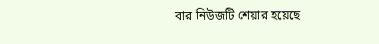বার নিউজটি শেয়ার হয়েছে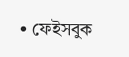• ফেইসবুক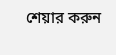শেয়ার করুন